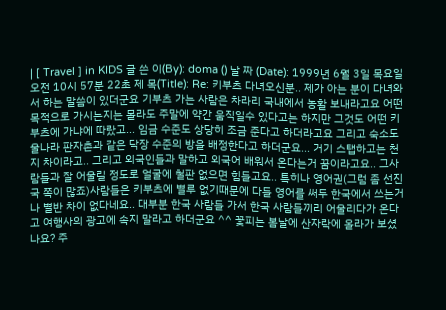| [ Travel ] in KIDS 글 쓴 이(By): doma () 날 짜 (Date): 1999년 6월 3일 목요일 오전 10시 57분 22초 제 목(Title): Re: 키부츠 다녀오신분.. 제가 아는 분이 다녀와서 하는 말씀이 있더군요 기부츠 가는 사람은 차라리 국내에서 농활 보내라고요 어떤 목적으로 가시는지는 몰라도 주말에 약간 움직일수 있다고는 하지만 그것도 어떤 키부츠에 가냐에 따랐고... 임금 수준도 상당히 조금 준다고 하더라고요 그리고 숙소도 울나라 판자촌과 같은 닥장 수준의 방을 배정한다고 하더군요... 거기 스탭하고는 천지 차이라고.. 그리고 외국인들과 말하고 외국어 배워서 온다는거 꿈이라고요.. 그사람들과 잘 어울릴 정도로 얼굴에 철판 없으면 힘들고요.. 특히나 영어권(그럼 좀 선진국 쪽이 많죠)사람들은 키부츠에 별루 없기때문에 다들 영어를 써두 한국에서 쓰는거나 별반 차이 없다네요.. 대부분 한국 사람들 가서 한국 사람들끼리 어울리다가 온다고 여행사의 광고에 속지 말라고 하더군요 ^^ 꽃피는 봄날에 산자락에 올라가 보셨나요? 주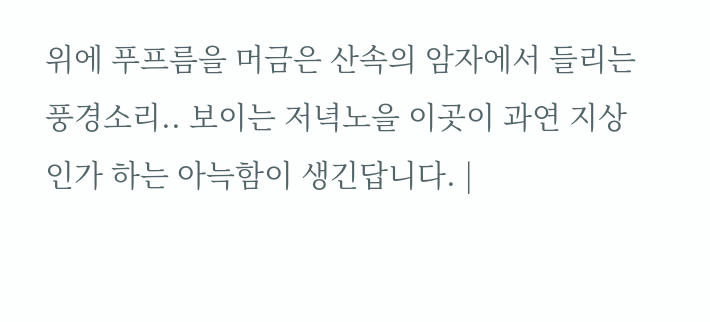위에 푸프름을 머금은 산속의 암자에서 들리는 풍경소리.. 보이는 저녁노을 이곳이 과연 지상인가 하는 아늑함이 생긴답니다. |